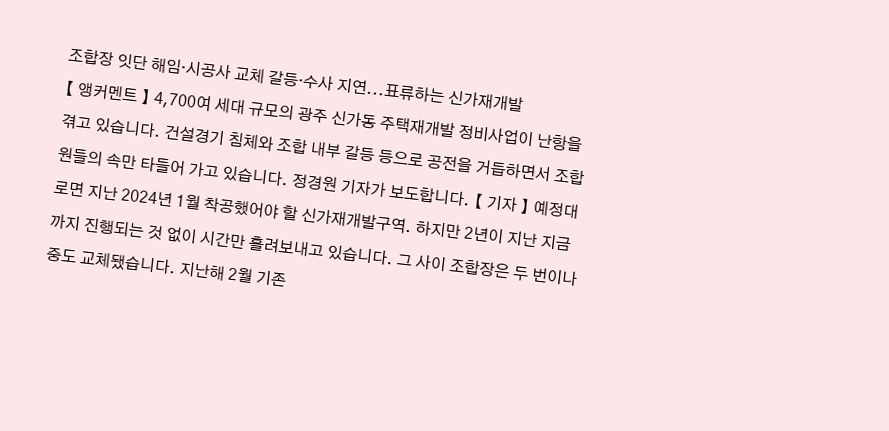조합장 잇단 해임·시공사 교체 갈등·수사 지연...표류하는 신가재개발
【 앵커멘트 】 4,700여 세대 규모의 광주 신가동 주택재개발 정비사업이 난항을 겪고 있습니다. 건설경기 침체와 조합 내부 갈등 등으로 공전을 거듭하면서 조합원들의 속만 타들어 가고 있습니다. 정경원 기자가 보도합니다. 【 기자 】 예정대로면 지난 2024년 1월 착공했어야 할 신가재개발구역. 하지만 2년이 지난 지금까지 진행되는 것 없이 시간만 흘려보내고 있습니다. 그 사이 조합장은 두 번이나 중도 교체됐습니다. 지난해 2월 기존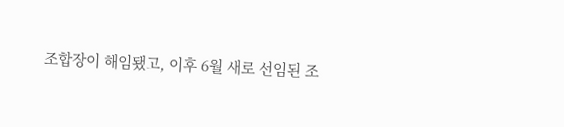조합장이 해임됐고, 이후 6월 새로 선임된 조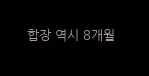합장 역시 8개월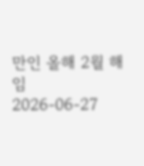만인 올해 2월 해임
2026-06-27